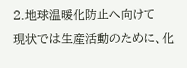2.地球温暖化防止へ向けて
現状では生産活動のために、化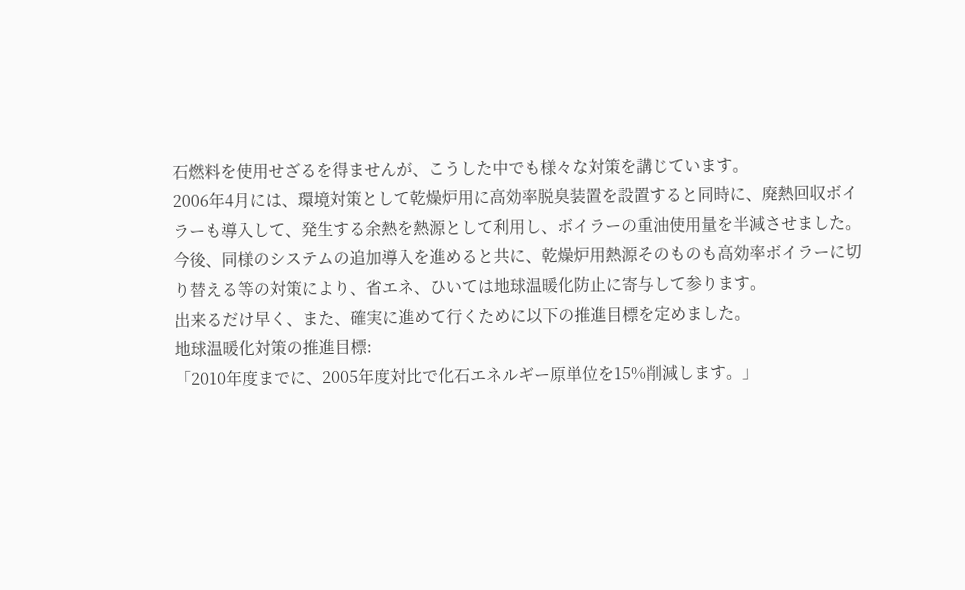石燃料を使用せざるを得ませんが、こうした中でも様々な対策を講じています。
2006年4月には、環境対策として乾燥炉用に高効率脱臭装置を設置すると同時に、廃熱回収ボイラーも導入して、発生する余熱を熱源として利用し、ボイラーの重油使用量を半減させました。
今後、同様のシステムの追加導入を進めると共に、乾燥炉用熱源そのものも高効率ボイラーに切り替える等の対策により、省エネ、ひいては地球温暖化防止に寄与して参ります。
出来るだけ早く、また、確実に進めて行くために以下の推進目標を定めました。
地球温暖化対策の推進目標:
「2010年度までに、2005年度対比で化石エネルギー原単位を15%削減します。」